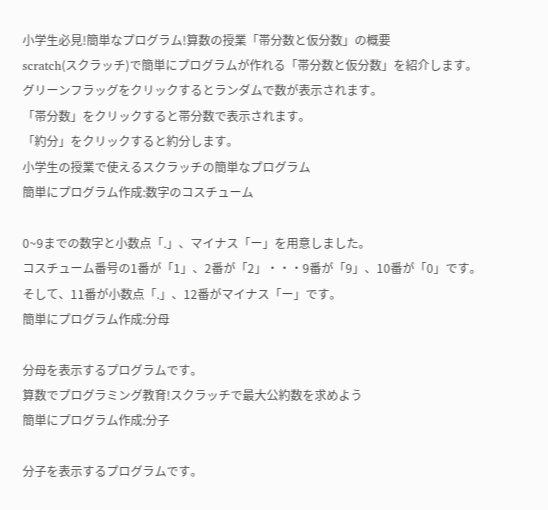小学生必見!簡単なプログラム!算数の授業「帯分数と仮分数」の概要
scratch(スクラッチ)で簡単にプログラムが作れる「帯分数と仮分数」を紹介します。
グリーンフラッグをクリックするとランダムで数が表示されます。
「帯分数」をクリックすると帯分数で表示されます。
「約分」をクリックすると約分します。
小学生の授業で使えるスクラッチの簡単なプログラム
簡単にプログラム作成:数字のコスチューム

0~9までの数字と小数点「.」、マイナス「ー」を用意しました。
コスチューム番号の1番が「1」、2番が「2」・・・9番が「9」、10番が「0」です。
そして、11番が小数点「.」、12番がマイナス「ー」です。
簡単にプログラム作成:分母

分母を表示するプログラムです。
算数でプログラミング教育!スクラッチで最大公約数を求めよう
簡単にプログラム作成:分子

分子を表示するプログラムです。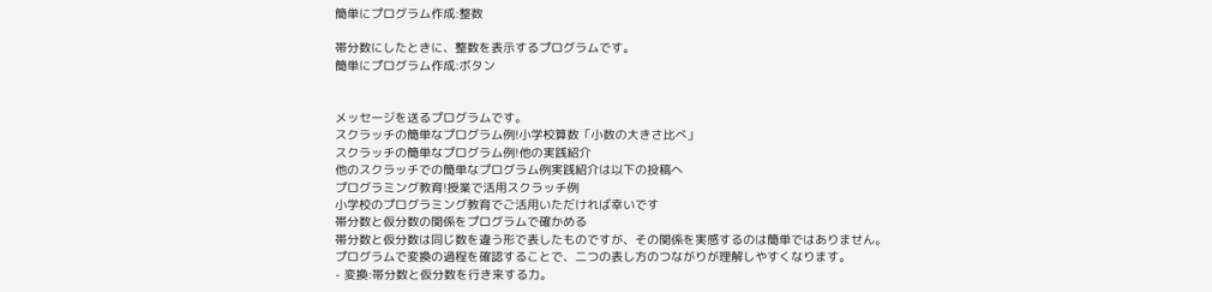簡単にプログラム作成:整数

帯分数にしたときに、整数を表示するプログラムです。
簡単にプログラム作成:ボタン


メッセージを送るプログラムです。
スクラッチの簡単なプログラム例!小学校算数「小数の大きさ比べ」
スクラッチの簡単なプログラム例!他の実践紹介
他のスクラッチでの簡単なプログラム例実践紹介は以下の投稿へ
プログラミング教育!授業で活用スクラッチ例
小学校のプログラミング教育でご活用いただければ幸いです
帯分数と仮分数の関係をプログラムで確かめる
帯分数と仮分数は同じ数を違う形で表したものですが、その関係を実感するのは簡単ではありません。
プログラムで変換の過程を確認することで、二つの表し方のつながりが理解しやすくなります。
- 変換:帯分数と仮分数を行き来する力。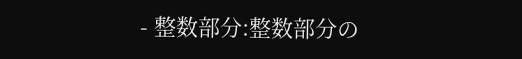- 整数部分:整数部分の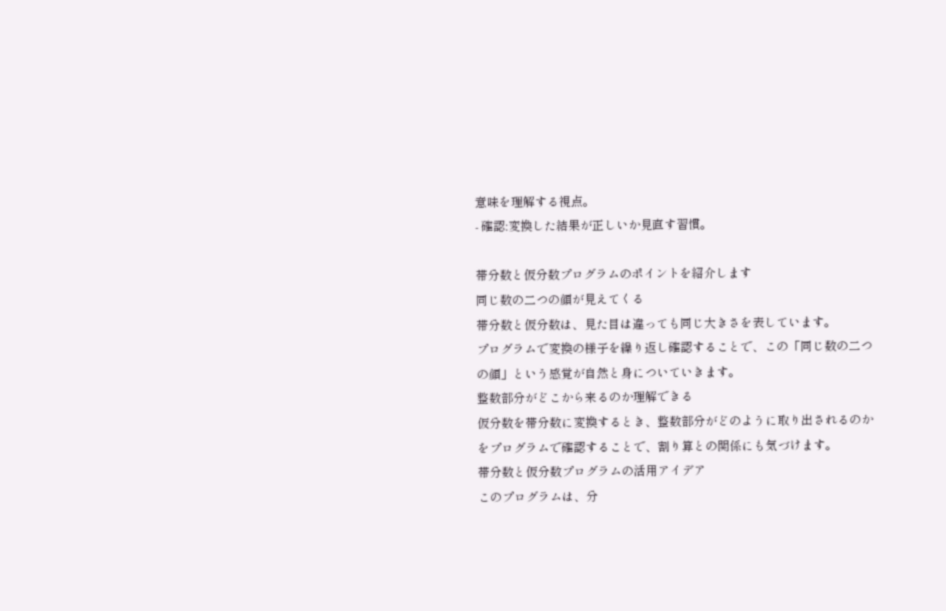意味を理解する視点。
- 確認:変換した結果が正しいか見直す習慣。

帯分数と仮分数プログラムのポイントを紹介します
同じ数の二つの顔が見えてくる
帯分数と仮分数は、見た目は違っても同じ大きさを表しています。
プログラムで変換の様子を繰り返し確認することで、この「同じ数の二つの顔」という感覚が自然と身についていきます。
整数部分がどこから来るのか理解できる
仮分数を帯分数に変換するとき、整数部分がどのように取り出されるのかをプログラムで確認することで、割り算との関係にも気づけます。
帯分数と仮分数プログラムの活用アイデア
このプログラムは、分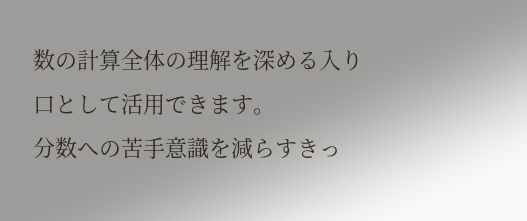数の計算全体の理解を深める入り口として活用できます。
分数への苦手意識を減らすきっ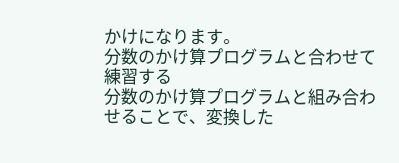かけになります。
分数のかけ算プログラムと合わせて練習する
分数のかけ算プログラムと組み合わせることで、変換した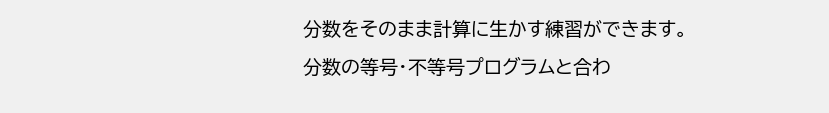分数をそのまま計算に生かす練習ができます。
分数の等号・不等号プログラムと合わ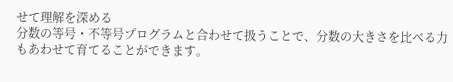せて理解を深める
分数の等号・不等号プログラムと合わせて扱うことで、分数の大きさを比べる力もあわせて育てることができます。